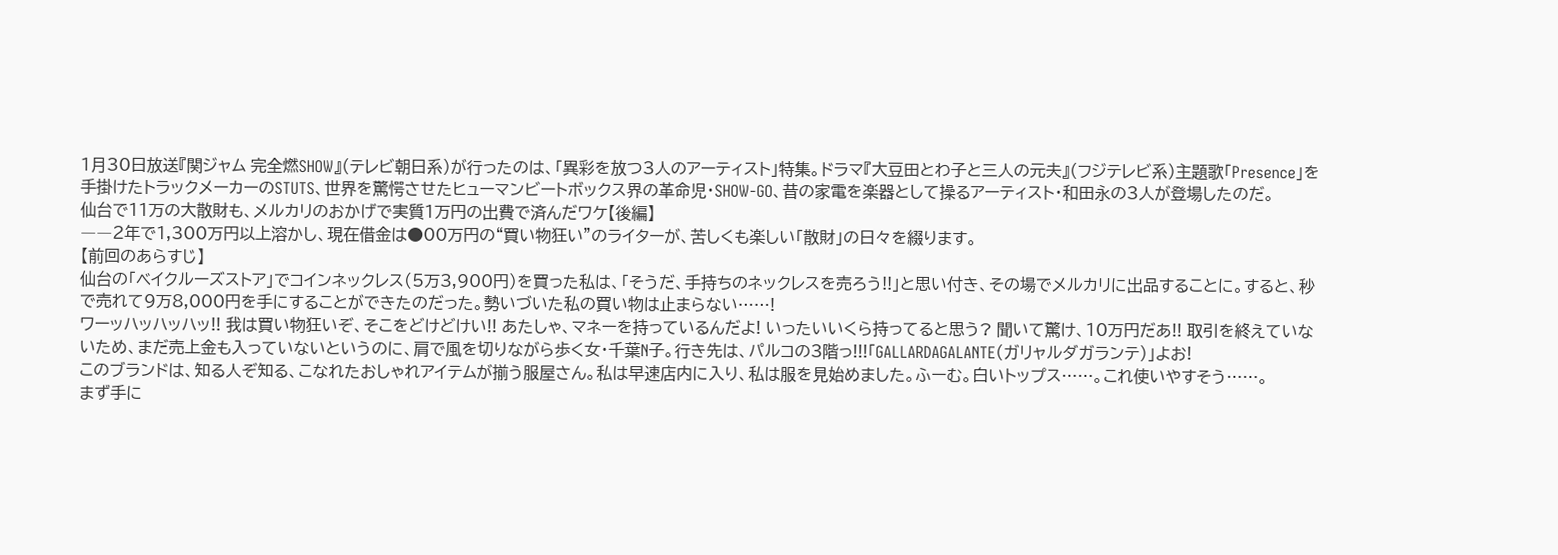1月30日放送『関ジャム 完全燃SHOW』(テレビ朝日系)が行ったのは、「異彩を放つ3人のアーティスト」特集。ドラマ『大豆田とわ子と三人の元夫』(フジテレビ系)主題歌「Presence」を手掛けたトラックメーカーのSTUTS、世界を驚愕させたヒューマンビートボックス界の革命児・SHOW-GO、昔の家電を楽器として操るアーティスト・和田永の3人が登場したのだ。
仙台で11万の大散財も、メルカリのおかげで実質1万円の出費で済んだワケ【後編】
――2年で1,300万円以上溶かし、現在借金は●00万円の“買い物狂い”のライターが、苦しくも楽しい「散財」の日々を綴ります。
【前回のあらすじ】
仙台の「ベイクルーズストア」でコインネックレス(5万3,900円)を買った私は、「そうだ、手持ちのネックレスを売ろう!!」と思い付き、その場でメルカリに出品することに。すると、秒で売れて9万8,000円を手にすることができたのだった。勢いづいた私の買い物は止まらない……!
ワーッハッハッハッ!! 我は買い物狂いぞ、そこをどけどけい!! あたしゃ、マネーを持っているんだよ! いったいいくら持ってると思う? 聞いて驚け、10万円だあ!! 取引を終えていないため、まだ売上金も入っていないというのに、肩で風を切りながら歩く女・千葉N子。行き先は、パルコの3階っ!!!「GALLARDAGALANTE(ガリャルダガランテ)」よお!
このブランドは、知る人ぞ知る、こなれたおしゃれアイテムが揃う服屋さん。私は早速店内に入り、私は服を見始めました。ふーむ。白いトップス……。これ使いやすそう……。
まず手に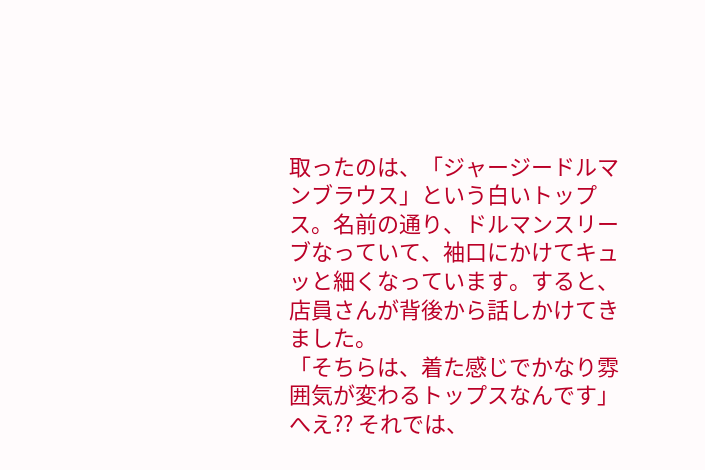取ったのは、「ジャージードルマンブラウス」という白いトップス。名前の通り、ドルマンスリーブなっていて、袖口にかけてキュッと細くなっています。すると、店員さんが背後から話しかけてきました。
「そちらは、着た感じでかなり雰囲気が変わるトップスなんです」
へえ?? それでは、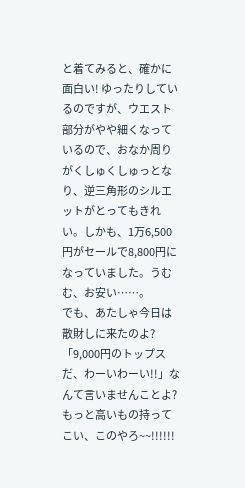と着てみると、確かに面白い! ゆったりしているのですが、ウエスト部分がやや細くなっているので、おなか周りがくしゅくしゅっとなり、逆三角形のシルエットがとってもきれい。しかも、1万6,500円がセールで8,800円になっていました。うむむ、お安い……。
でも、あたしゃ今日は散財しに来たのよ? 「9,000円のトップスだ、わーいわーい!!」なんて言いませんことよ? もっと高いもの持ってこい、このやろ~~!!!!!!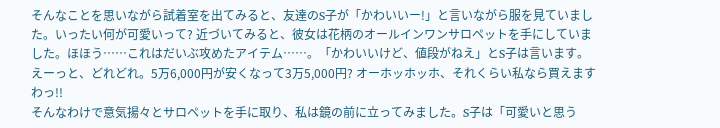そんなことを思いながら試着室を出てみると、友達のS子が「かわいいー!」と言いながら服を見ていました。いったい何が可愛いって? 近づいてみると、彼女は花柄のオールインワンサロペットを手にしていました。ほほう……これはだいぶ攻めたアイテム……。「かわいいけど、値段がねえ」とS子は言います。えーっと、どれどれ。5万6,000円が安くなって3万5,000円? オーホッホッホ、それくらい私なら買えますわっ!!
そんなわけで意気揚々とサロペットを手に取り、私は鏡の前に立ってみました。S子は「可愛いと思う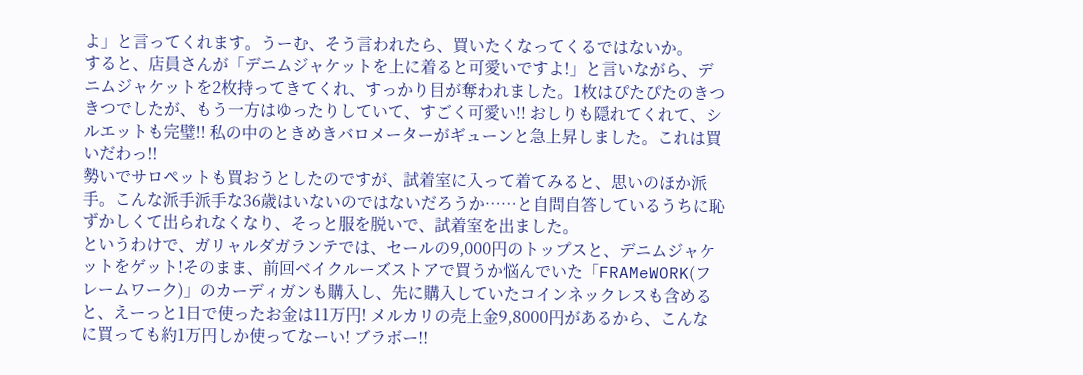よ」と言ってくれます。うーむ、そう言われたら、買いたくなってくるではないか。
すると、店員さんが「デニムジャケットを上に着ると可愛いですよ!」と言いながら、デニムジャケットを2枚持ってきてくれ、すっかり目が奪われました。1枚はぴたぴたのきつきつでしたが、もう一方はゆったりしていて、すごく可愛い!! おしりも隠れてくれて、シルエットも完璧!! 私の中のときめきバロメーターがギューンと急上昇しました。これは買いだわっ!!
勢いでサロペットも買おうとしたのですが、試着室に入って着てみると、思いのほか派手。こんな派手派手な36歳はいないのではないだろうか……と自問自答しているうちに恥ずかしくて出られなくなり、そっと服を脱いで、試着室を出ました。
というわけで、ガリャルダガランテでは、セールの9,000円のトップスと、デニムジャケットをゲット!そのまま、前回ベイクルーズストアで買うか悩んでいた「FRAMeWORK(フレームワーク)」のカーディガンも購入し、先に購入していたコインネックレスも含めると、えーっと1日で使ったお金は11万円! メルカリの売上金9,8000円があるから、こんなに買っても約1万円しか使ってなーい! ブラボー!!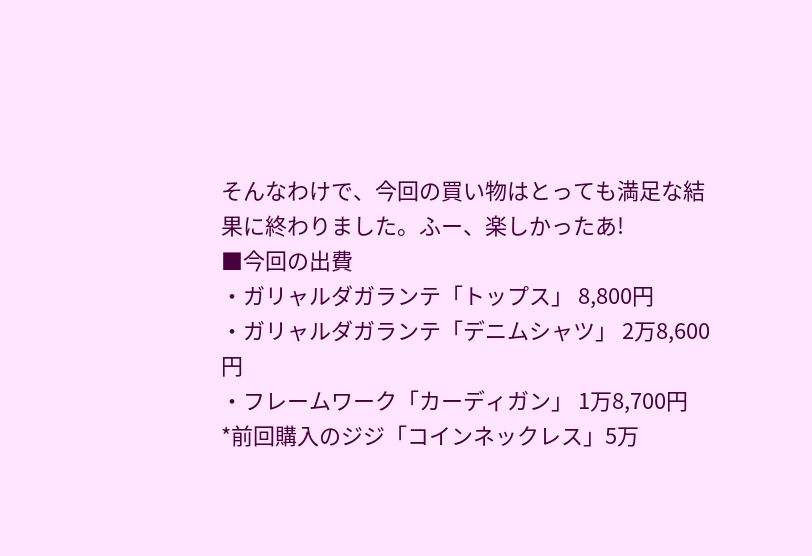そんなわけで、今回の買い物はとっても満足な結果に終わりました。ふー、楽しかったあ!
■今回の出費
・ガリャルダガランテ「トップス」 8,800円
・ガリャルダガランテ「デニムシャツ」 2万8,600円
・フレームワーク「カーディガン」 1万8,700円
*前回購入のジジ「コインネックレス」5万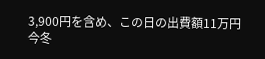3,900円を含め、この日の出費額11万円
今冬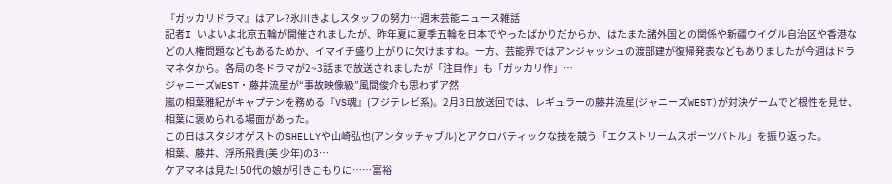『ガッカリドラマ』はアレ?氷川きよしスタッフの努力…週末芸能ニュース雑話
記者I いよいよ北京五輪が開催されましたが、昨年夏に夏季五輪を日本でやったばかりだからか、はたまた諸外国との関係や新疆ウイグル自治区や香港などの人権問題などもあるためか、イマイチ盛り上がりに欠けますね。一方、芸能界ではアンジャッシュの渡部建が復帰発表などもありましたが今週はドラマネタから。各局の冬ドラマが2~3話まで放送されましたが「注目作」も「ガッカリ作」…
ジャニーズWEST・藤井流星が“事故映像級”風間俊介も思わずア然
嵐の相葉雅紀がキャプテンを務める『VS魂』(フジテレビ系)。2月3日放送回では、レギュラーの藤井流星(ジャニーズWEST)が対決ゲームでど根性を見せ、相葉に褒められる場面があった。
この日はスタジオゲストのSHELLYや山崎弘也(アンタッチャブル)とアクロバティックな技を競う「エクストリームスポーツバトル」を振り返った。
相葉、藤井、浮所飛貴(美 少年)の3…
ケアマネは見た! 50代の娘が引きこもりに……富裕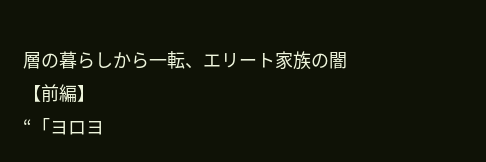層の暮らしから一転、エリート家族の闇【前編】
“「ヨロヨ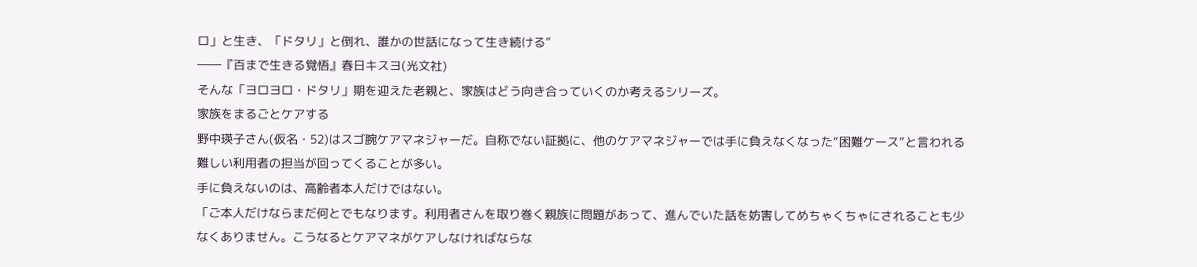ロ」と生き、「ドタリ」と倒れ、誰かの世話になって生き続ける”
――『百まで生きる覚悟』春日キスヨ(光文社)
そんな「ヨロヨロ・ドタリ」期を迎えた老親と、家族はどう向き合っていくのか考えるシリーズ。
家族をまるごとケアする
野中瑛子さん(仮名・52)はスゴ腕ケアマネジャーだ。自称でない証拠に、他のケアマネジャーでは手に負えなくなった“困難ケース”と言われる難しい利用者の担当が回ってくることが多い。
手に負えないのは、高齢者本人だけではない。
「ご本人だけならまだ何とでもなります。利用者さんを取り巻く親族に問題があって、進んでいた話を妨害してめちゃくちゃにされることも少なくありません。こうなるとケアマネがケアしなければならな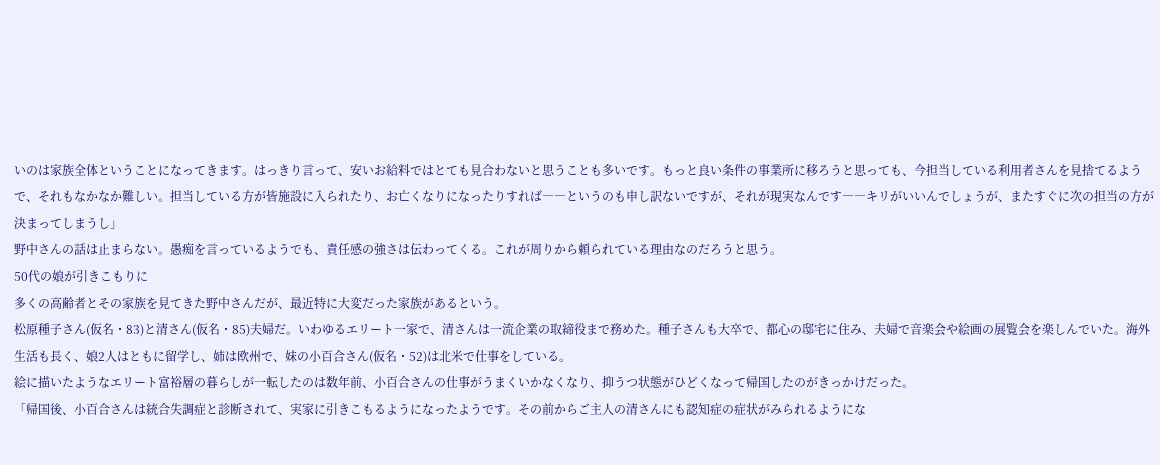いのは家族全体ということになってきます。はっきり言って、安いお給料ではとても見合わないと思うことも多いです。もっと良い条件の事業所に移ろうと思っても、今担当している利用者さんを見捨てるようで、それもなかなか難しい。担当している方が皆施設に入られたり、お亡くなりになったりすれば――というのも申し訳ないですが、それが現実なんです――キリがいいんでしょうが、またすぐに次の担当の方が決まってしまうし」
野中さんの話は止まらない。愚痴を言っているようでも、責任感の強さは伝わってくる。これが周りから頼られている理由なのだろうと思う。
50代の娘が引きこもりに
多くの高齢者とその家族を見てきた野中さんだが、最近特に大変だった家族があるという。
松原種子さん(仮名・83)と清さん(仮名・85)夫婦だ。いわゆるエリート一家で、清さんは一流企業の取締役まで務めた。種子さんも大卒で、都心の邸宅に住み、夫婦で音楽会や絵画の展覧会を楽しんでいた。海外生活も長く、娘2人はともに留学し、姉は欧州で、妹の小百合さん(仮名・52)は北米で仕事をしている。
絵に描いたようなエリート富裕層の暮らしが一転したのは数年前、小百合さんの仕事がうまくいかなくなり、抑うつ状態がひどくなって帰国したのがきっかけだった。
「帰国後、小百合さんは統合失調症と診断されて、実家に引きこもるようになったようです。その前からご主人の清さんにも認知症の症状がみられるようにな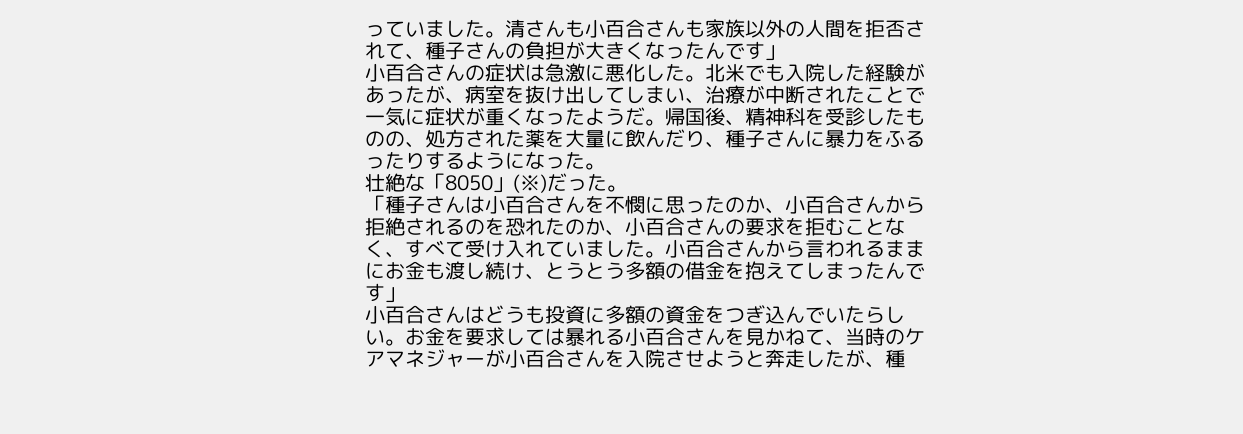っていました。清さんも小百合さんも家族以外の人間を拒否されて、種子さんの負担が大きくなったんです」
小百合さんの症状は急激に悪化した。北米でも入院した経験があったが、病室を抜け出してしまい、治療が中断されたことで一気に症状が重くなったようだ。帰国後、精神科を受診したものの、処方された薬を大量に飲んだり、種子さんに暴力をふるったりするようになった。
壮絶な「8050」(※)だった。
「種子さんは小百合さんを不憫に思ったのか、小百合さんから拒絶されるのを恐れたのか、小百合さんの要求を拒むことなく、すべて受け入れていました。小百合さんから言われるままにお金も渡し続け、とうとう多額の借金を抱えてしまったんです」
小百合さんはどうも投資に多額の資金をつぎ込んでいたらしい。お金を要求しては暴れる小百合さんを見かねて、当時のケアマネジャーが小百合さんを入院させようと奔走したが、種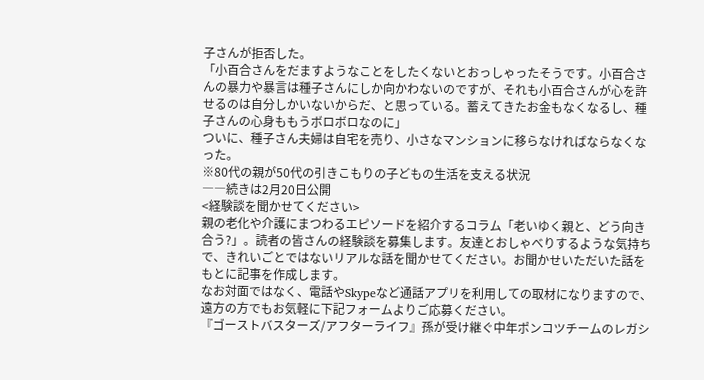子さんが拒否した。
「小百合さんをだますようなことをしたくないとおっしゃったそうです。小百合さんの暴力や暴言は種子さんにしか向かわないのですが、それも小百合さんが心を許せるのは自分しかいないからだ、と思っている。蓄えてきたお金もなくなるし、種子さんの心身ももうボロボロなのに」
ついに、種子さん夫婦は自宅を売り、小さなマンションに移らなければならなくなった。
※80代の親が50代の引きこもりの子どもの生活を支える状況
――続きは2月20日公開
<経験談を聞かせてください>
親の老化や介護にまつわるエピソードを紹介するコラム「老いゆく親と、どう向き合う?」。読者の皆さんの経験談を募集します。友達とおしゃべりするような気持ちで、きれいごとではないリアルな話を聞かせてください。お聞かせいただいた話をもとに記事を作成します。
なお対面ではなく、電話やSkypeなど通話アプリを利用しての取材になりますので、遠方の方でもお気軽に下記フォームよりご応募ください。
『ゴーストバスターズ/アフターライフ』孫が受け継ぐ中年ポンコツチームのレガシ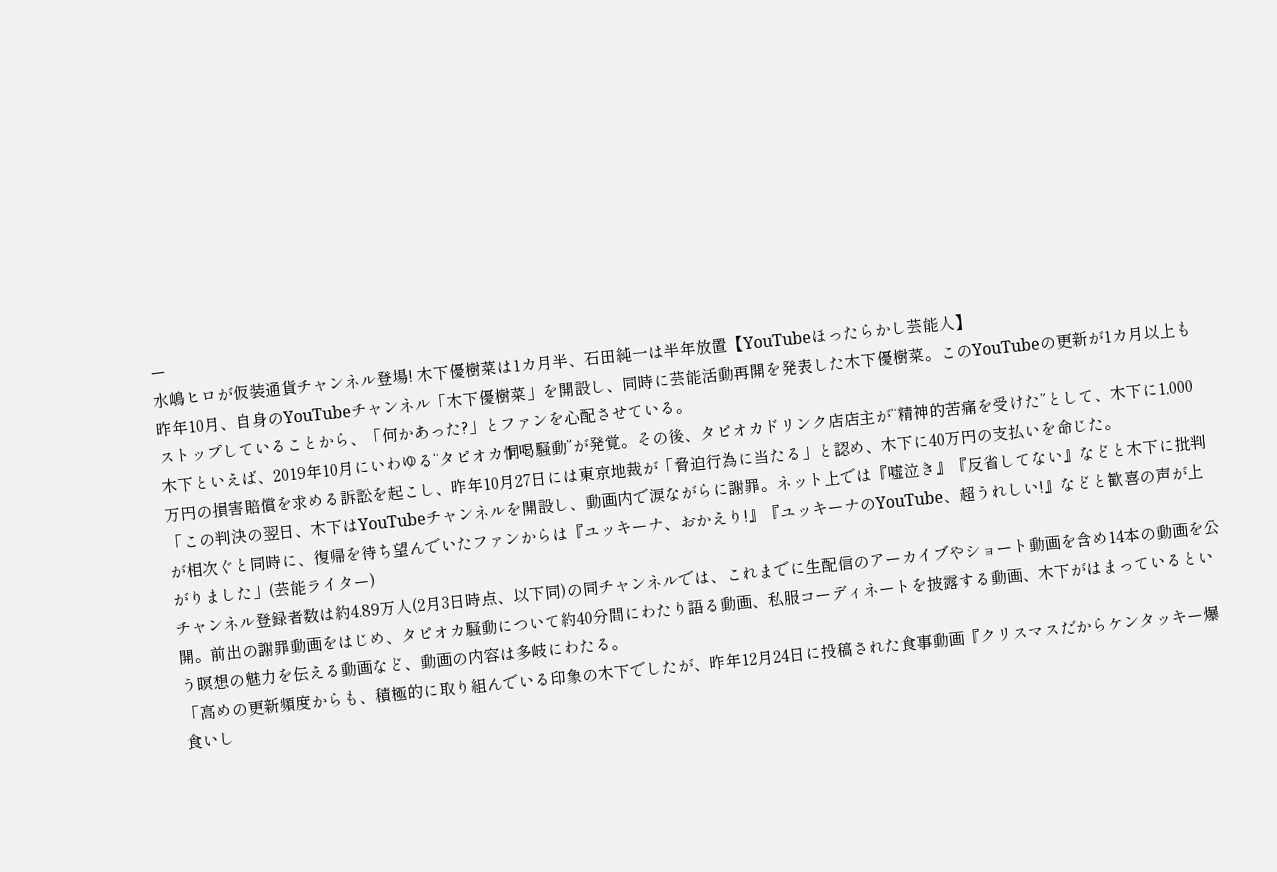ー
水嶋ヒロが仮装通貨チャンネル登場! 木下優樹菜は1カ月半、石田純一は半年放置【YouTubeほったらかし芸能人】
昨年10月、自身のYouTubeチャンネル「木下優樹菜」を開設し、同時に芸能活動再開を発表した木下優樹菜。このYouTubeの更新が1カ月以上もストップしていることから、「何かあった?」とファンを心配させている。
木下といえば、2019年10月にいわゆる“タピオカ恫喝騒動”が発覚。その後、タピオカドリンク店店主が“精神的苦痛を受けた”として、木下に1,000万円の損害賠償を求める訴訟を起こし、昨年10月27日には東京地裁が「脅迫行為に当たる」と認め、木下に40万円の支払いを命じた。
「この判決の翌日、木下はYouTubeチャンネルを開設し、動画内で涙ながらに謝罪。ネット上では『嘘泣き』『反省してない』などと木下に批判が相次ぐと同時に、復帰を待ち望んでいたファンからは『ユッキーナ、おかえり!』『ユッキーナのYouTube、超うれしい!』などと歓喜の声が上がりました」(芸能ライター)
チャンネル登録者数は約4.89万人(2月3日時点、以下同)の同チャンネルでは、これまでに生配信のアーカイブやショート動画を含め14本の動画を公開。前出の謝罪動画をはじめ、タピオカ騒動について約40分間にわたり語る動画、私服コーディネートを披露する動画、木下がはまっているという瞑想の魅力を伝える動画など、動画の内容は多岐にわたる。
「高めの更新頻度からも、積極的に取り組んでいる印象の木下でしたが、昨年12月24日に投稿された食事動画『クリスマスだからケンタッキー爆食いし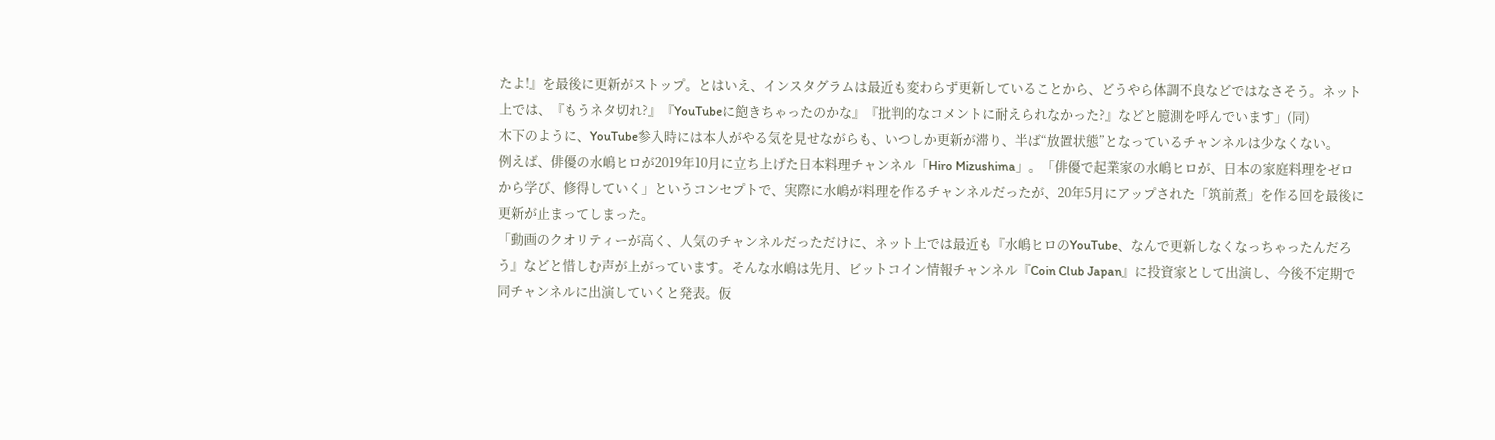たよ!』を最後に更新がストップ。とはいえ、インスタグラムは最近も変わらず更新していることから、どうやら体調不良などではなさそう。ネット上では、『もうネタ切れ?』『YouTubeに飽きちゃったのかな』『批判的なコメントに耐えられなかった?』などと臆測を呼んでいます」(同)
木下のように、YouTube参入時には本人がやる気を見せながらも、いつしか更新が滞り、半ば“放置状態”となっているチャンネルは少なくない。
例えば、俳優の水嶋ヒロが2019年10月に立ち上げた日本料理チャンネル「Hiro Mizushima」。「俳優で起業家の水嶋ヒロが、日本の家庭料理をゼロから学び、修得していく」というコンセプトで、実際に水嶋が料理を作るチャンネルだったが、20年5月にアップされた「筑前煮」を作る回を最後に更新が止まってしまった。
「動画のクオリティーが高く、人気のチャンネルだっただけに、ネット上では最近も『水嶋ヒロのYouTube、なんで更新しなくなっちゃったんだろう』などと惜しむ声が上がっています。そんな水嶋は先月、ビットコイン情報チャンネル『Coin Club Japan』に投資家として出演し、今後不定期で同チャンネルに出演していくと発表。仮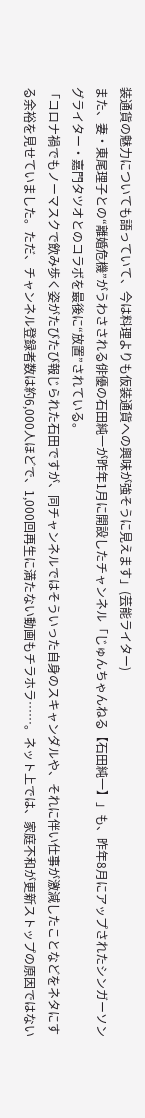装通貨の魅力についても語っていて、今は料理よりも仮装通貨への興味が強そうに見えます」(芸能ライター)
また、妻・東尾理子との“離婚危機”がうわさされる俳優の石田純一が昨年1月に開設したチャンネル「じゅんちゃんねる【石田純一】」も、昨年8月にアップされたシンガーソングライター・嘉門タツオとのコラボを最後に“放置”されている。
「コロナ禍でもノーマスクで飲み歩く姿がたびたび報じられた石田ですが、同チャンネルではそういった自身のスキャンダルや、それに伴い仕事が激減したことなどをネタにする余裕を見せていました。ただ、チャンネル登録者数は約6,000人ほどで、1,000回再生に満たない動画もチラホラ……。ネット上では、家庭不和が更新ストップの原因ではない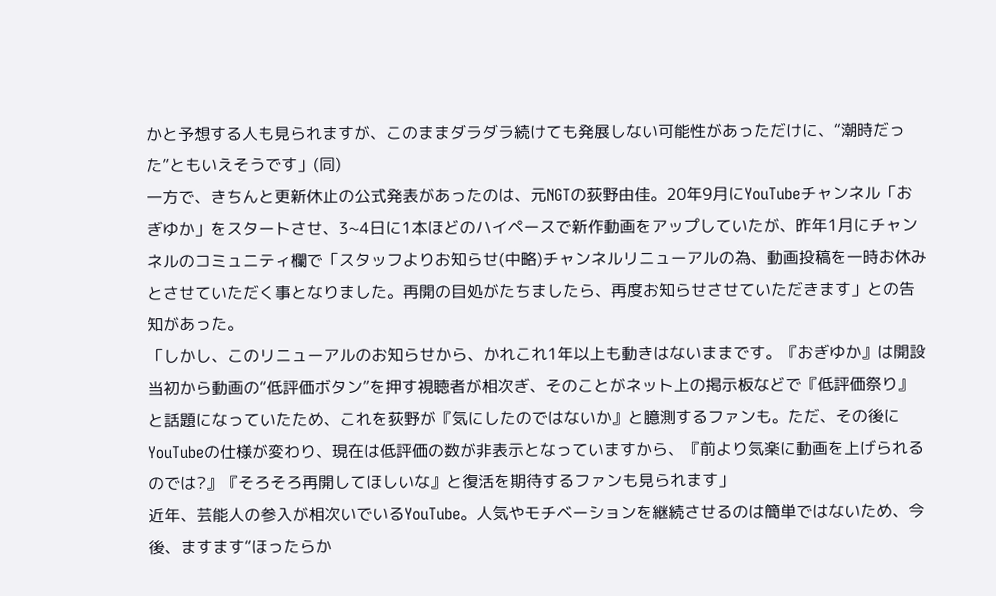かと予想する人も見られますが、このままダラダラ続けても発展しない可能性があっただけに、“潮時だった”ともいえそうです」(同)
一方で、きちんと更新休止の公式発表があったのは、元NGTの荻野由佳。20年9月にYouTubeチャンネル「おぎゆか」をスタートさせ、3~4日に1本ほどのハイペースで新作動画をアップしていたが、昨年1月にチャンネルのコミュニティ欄で「スタッフよりお知らせ(中略)チャンネルリニューアルの為、動画投稿を一時お休みとさせていただく事となりました。再開の目処がたちましたら、再度お知らせさせていただきます」との告知があった。
「しかし、このリニューアルのお知らせから、かれこれ1年以上も動きはないままです。『おぎゆか』は開設当初から動画の“低評価ボタン”を押す視聴者が相次ぎ、そのことがネット上の掲示板などで『低評価祭り』と話題になっていたため、これを荻野が『気にしたのではないか』と臆測するファンも。ただ、その後にYouTubeの仕様が変わり、現在は低評価の数が非表示となっていますから、『前より気楽に動画を上げられるのでは?』『そろそろ再開してほしいな』と復活を期待するファンも見られます」
近年、芸能人の参入が相次いでいるYouTube。人気やモチベーションを継続させるのは簡単ではないため、今後、ますます“ほったらか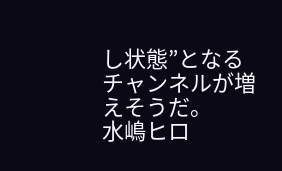し状態”となるチャンネルが増えそうだ。
水嶋ヒロ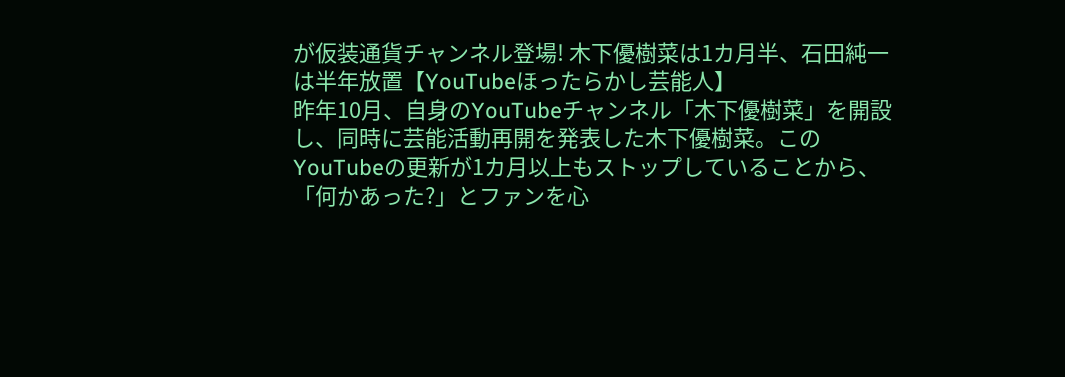が仮装通貨チャンネル登場! 木下優樹菜は1カ月半、石田純一は半年放置【YouTubeほったらかし芸能人】
昨年10月、自身のYouTubeチャンネル「木下優樹菜」を開設し、同時に芸能活動再開を発表した木下優樹菜。このYouTubeの更新が1カ月以上もストップしていることから、「何かあった?」とファンを心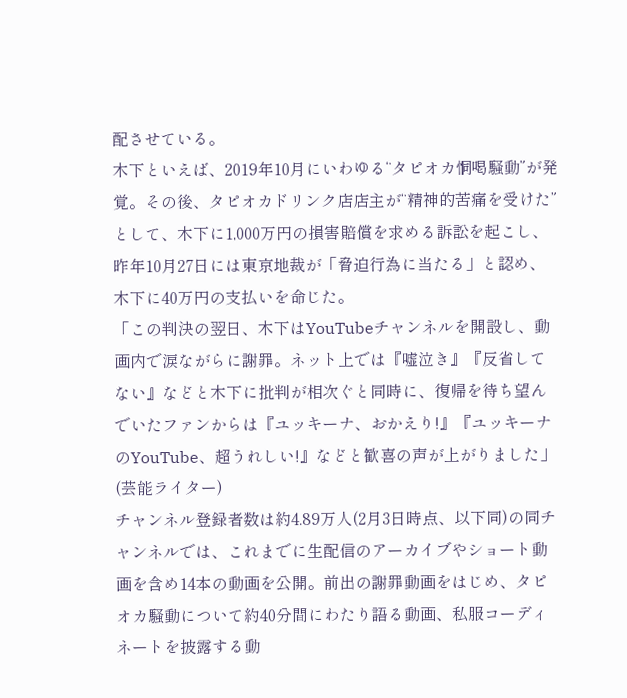配させている。
木下といえば、2019年10月にいわゆる“タピオカ恫喝騒動”が発覚。その後、タピオカドリンク店店主が“精神的苦痛を受けた”として、木下に1,000万円の損害賠償を求める訴訟を起こし、昨年10月27日には東京地裁が「脅迫行為に当たる」と認め、木下に40万円の支払いを命じた。
「この判決の翌日、木下はYouTubeチャンネルを開設し、動画内で涙ながらに謝罪。ネット上では『嘘泣き』『反省してない』などと木下に批判が相次ぐと同時に、復帰を待ち望んでいたファンからは『ユッキーナ、おかえり!』『ユッキーナのYouTube、超うれしい!』などと歓喜の声が上がりました」(芸能ライター)
チャンネル登録者数は約4.89万人(2月3日時点、以下同)の同チャンネルでは、これまでに生配信のアーカイブやショート動画を含め14本の動画を公開。前出の謝罪動画をはじめ、タピオカ騒動について約40分間にわたり語る動画、私服コーディネートを披露する動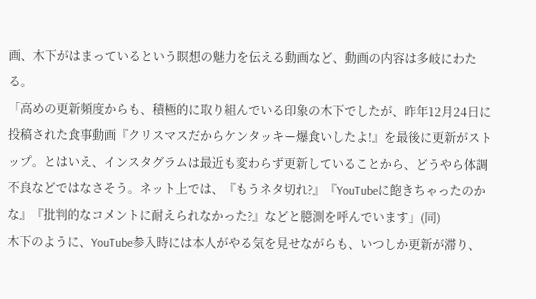画、木下がはまっているという瞑想の魅力を伝える動画など、動画の内容は多岐にわたる。
「高めの更新頻度からも、積極的に取り組んでいる印象の木下でしたが、昨年12月24日に投稿された食事動画『クリスマスだからケンタッキー爆食いしたよ!』を最後に更新がストップ。とはいえ、インスタグラムは最近も変わらず更新していることから、どうやら体調不良などではなさそう。ネット上では、『もうネタ切れ?』『YouTubeに飽きちゃったのかな』『批判的なコメントに耐えられなかった?』などと臆測を呼んでいます」(同)
木下のように、YouTube参入時には本人がやる気を見せながらも、いつしか更新が滞り、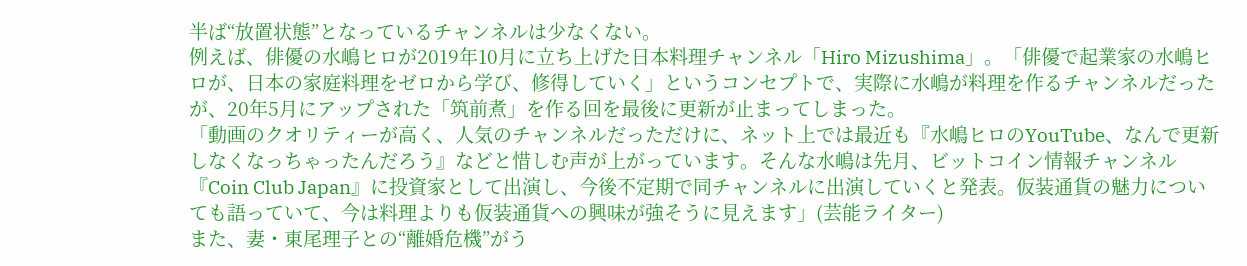半ば“放置状態”となっているチャンネルは少なくない。
例えば、俳優の水嶋ヒロが2019年10月に立ち上げた日本料理チャンネル「Hiro Mizushima」。「俳優で起業家の水嶋ヒロが、日本の家庭料理をゼロから学び、修得していく」というコンセプトで、実際に水嶋が料理を作るチャンネルだったが、20年5月にアップされた「筑前煮」を作る回を最後に更新が止まってしまった。
「動画のクオリティーが高く、人気のチャンネルだっただけに、ネット上では最近も『水嶋ヒロのYouTube、なんで更新しなくなっちゃったんだろう』などと惜しむ声が上がっています。そんな水嶋は先月、ビットコイン情報チャンネル『Coin Club Japan』に投資家として出演し、今後不定期で同チャンネルに出演していくと発表。仮装通貨の魅力についても語っていて、今は料理よりも仮装通貨への興味が強そうに見えます」(芸能ライター)
また、妻・東尾理子との“離婚危機”がう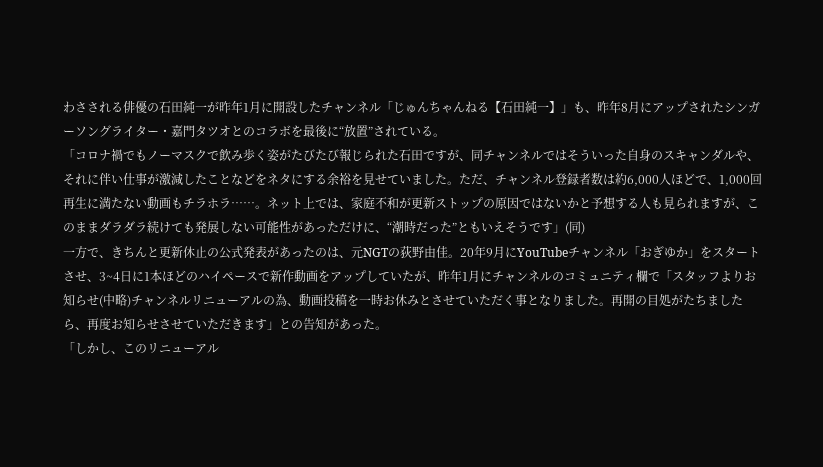わさされる俳優の石田純一が昨年1月に開設したチャンネル「じゅんちゃんねる【石田純一】」も、昨年8月にアップされたシンガーソングライター・嘉門タツオとのコラボを最後に“放置”されている。
「コロナ禍でもノーマスクで飲み歩く姿がたびたび報じられた石田ですが、同チャンネルではそういった自身のスキャンダルや、それに伴い仕事が激減したことなどをネタにする余裕を見せていました。ただ、チャンネル登録者数は約6,000人ほどで、1,000回再生に満たない動画もチラホラ……。ネット上では、家庭不和が更新ストップの原因ではないかと予想する人も見られますが、このままダラダラ続けても発展しない可能性があっただけに、“潮時だった”ともいえそうです」(同)
一方で、きちんと更新休止の公式発表があったのは、元NGTの荻野由佳。20年9月にYouTubeチャンネル「おぎゆか」をスタートさせ、3~4日に1本ほどのハイペースで新作動画をアップしていたが、昨年1月にチャンネルのコミュニティ欄で「スタッフよりお知らせ(中略)チャンネルリニューアルの為、動画投稿を一時お休みとさせていただく事となりました。再開の目処がたちましたら、再度お知らせさせていただきます」との告知があった。
「しかし、このリニューアル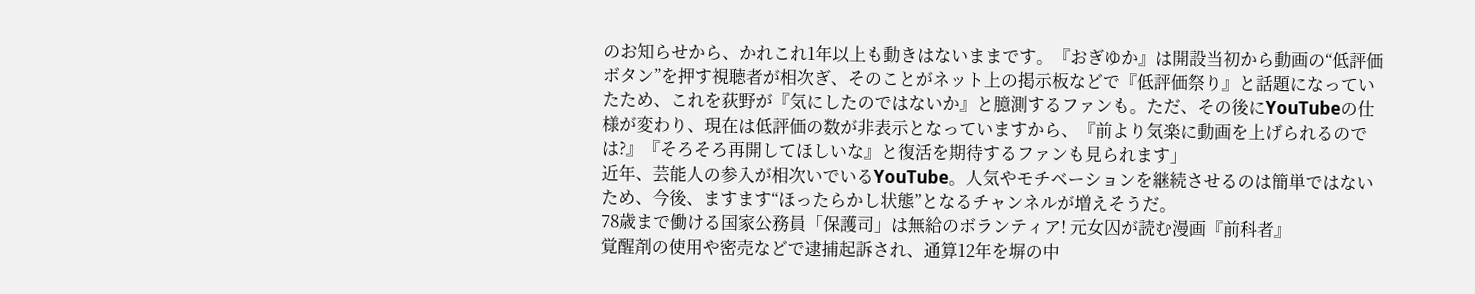のお知らせから、かれこれ1年以上も動きはないままです。『おぎゆか』は開設当初から動画の“低評価ボタン”を押す視聴者が相次ぎ、そのことがネット上の掲示板などで『低評価祭り』と話題になっていたため、これを荻野が『気にしたのではないか』と臆測するファンも。ただ、その後にYouTubeの仕様が変わり、現在は低評価の数が非表示となっていますから、『前より気楽に動画を上げられるのでは?』『そろそろ再開してほしいな』と復活を期待するファンも見られます」
近年、芸能人の参入が相次いでいるYouTube。人気やモチベーションを継続させるのは簡単ではないため、今後、ますます“ほったらかし状態”となるチャンネルが増えそうだ。
78歳まで働ける国家公務員「保護司」は無給のボランティア! 元女囚が読む漫画『前科者』
覚醒剤の使用や密売などで逮捕起訴され、通算12年を塀の中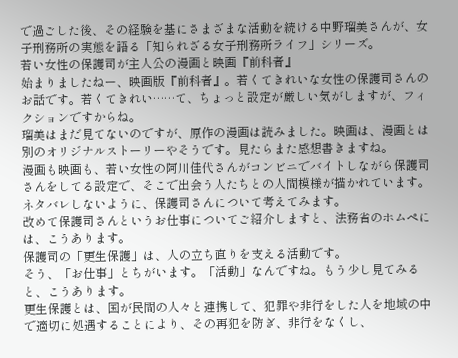で過ごした後、その経験を基にさまざまな活動を続ける中野瑠美さんが、女子刑務所の実態を語る「知られざる女子刑務所ライフ」シリーズ。
若い女性の保護司が主人公の漫画と映画『前科者』
始まりましたねー、映画版『前科者』。若くてきれいな女性の保護司さんのお話です。若くてきれい……て、ちょっと設定が厳しい気がしますが、フィクションですからね。
瑠美はまだ見てないのですが、原作の漫画は読みました。映画は、漫画とは別のオリジナルストーリーやそうです。見たらまた感想書きますね。
漫画も映画も、若い女性の阿川佳代さんがコンビニでバイトしながら保護司さんをしてる設定で、そこで出会う人たちとの人間模様が描かれています。
ネタバレしないように、保護司さんについて考えてみます。
改めて保護司さんというお仕事についてご紹介しますと、法務省のホムペには、こうあります。
保護司の「更生保護」は、人の立ち直りを支える活動です。
そう、「お仕事」とちがいます。「活動」なんですね。もう少し見てみると、こうあります。
更生保護とは、国が民間の人々と連携して、犯罪や非行をした人を地域の中で適切に処遇することにより、その再犯を防ぎ、非行をなくし、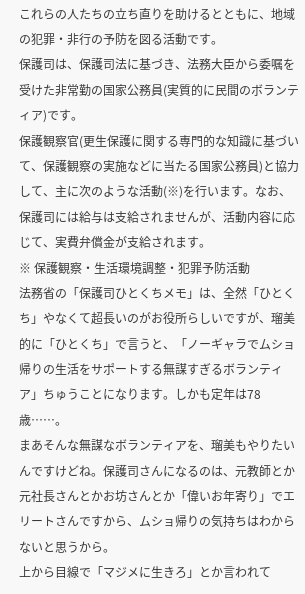これらの人たちの立ち直りを助けるとともに、地域の犯罪・非行の予防を図る活動です。
保護司は、保護司法に基づき、法務大臣から委嘱を受けた非常勤の国家公務員(実質的に民間のボランティア)です。
保護観察官(更生保護に関する専門的な知識に基づいて、保護観察の実施などに当たる国家公務員)と協力して、主に次のような活動(※)を行います。なお、保護司には給与は支給されませんが、活動内容に応じて、実費弁償金が支給されます。
※ 保護観察・生活環境調整・犯罪予防活動
法務省の「保護司ひとくちメモ」は、全然「ひとくち」やなくて超長いのがお役所らしいですが、瑠美的に「ひとくち」で言うと、「ノーギャラでムショ帰りの生活をサポートする無謀すぎるボランティア」ちゅうことになります。しかも定年は78歳……。
まあそんな無謀なボランティアを、瑠美もやりたいんですけどね。保護司さんになるのは、元教師とか元社長さんとかお坊さんとか「偉いお年寄り」でエリートさんですから、ムショ帰りの気持ちはわからないと思うから。
上から目線で「マジメに生きろ」とか言われて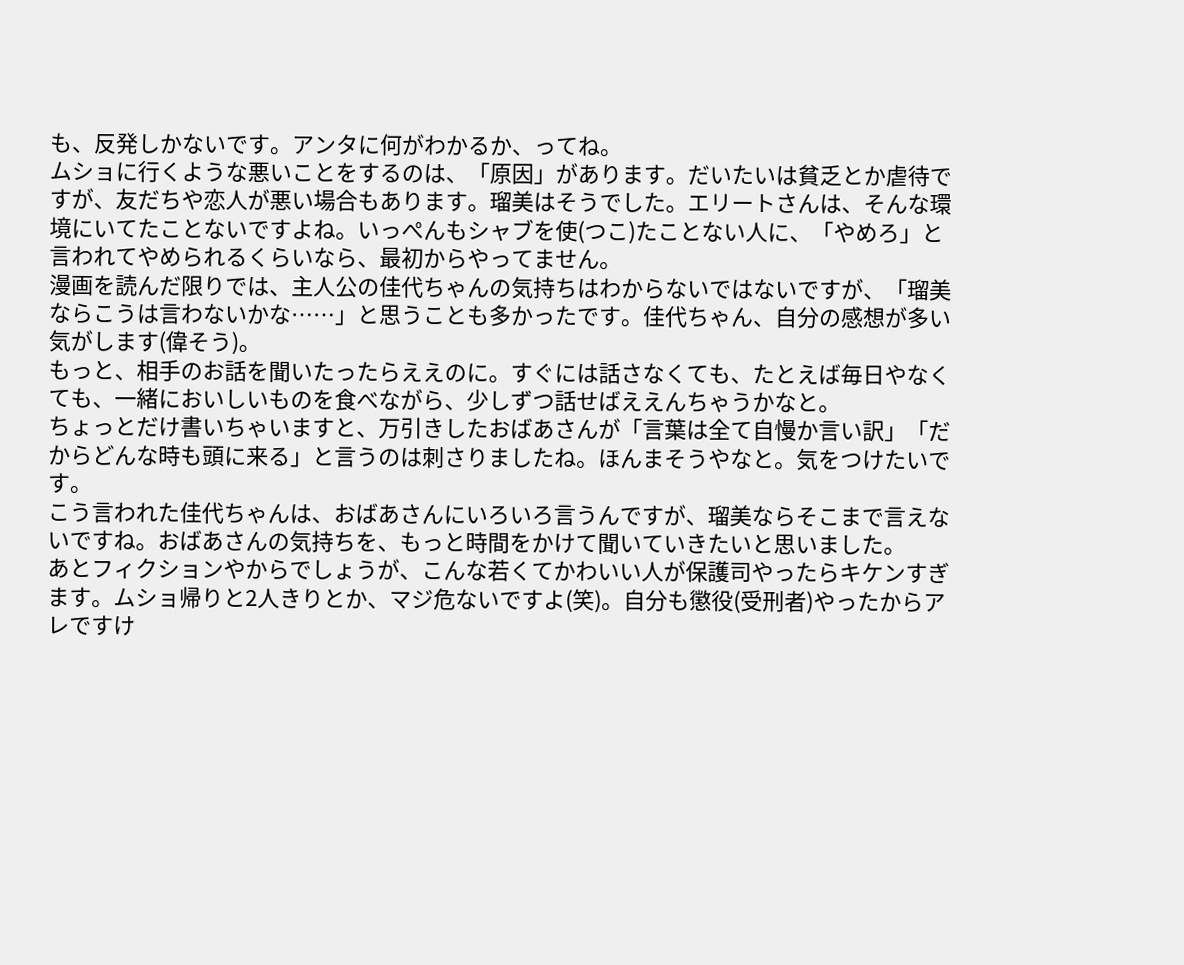も、反発しかないです。アンタに何がわかるか、ってね。
ムショに行くような悪いことをするのは、「原因」があります。だいたいは貧乏とか虐待ですが、友だちや恋人が悪い場合もあります。瑠美はそうでした。エリートさんは、そんな環境にいてたことないですよね。いっぺんもシャブを使(つこ)たことない人に、「やめろ」と言われてやめられるくらいなら、最初からやってません。
漫画を読んだ限りでは、主人公の佳代ちゃんの気持ちはわからないではないですが、「瑠美ならこうは言わないかな……」と思うことも多かったです。佳代ちゃん、自分の感想が多い気がします(偉そう)。
もっと、相手のお話を聞いたったらええのに。すぐには話さなくても、たとえば毎日やなくても、一緒においしいものを食べながら、少しずつ話せばええんちゃうかなと。
ちょっとだけ書いちゃいますと、万引きしたおばあさんが「言葉は全て自慢か言い訳」「だからどんな時も頭に来る」と言うのは刺さりましたね。ほんまそうやなと。気をつけたいです。
こう言われた佳代ちゃんは、おばあさんにいろいろ言うんですが、瑠美ならそこまで言えないですね。おばあさんの気持ちを、もっと時間をかけて聞いていきたいと思いました。
あとフィクションやからでしょうが、こんな若くてかわいい人が保護司やったらキケンすぎます。ムショ帰りと2人きりとか、マジ危ないですよ(笑)。自分も懲役(受刑者)やったからアレですけ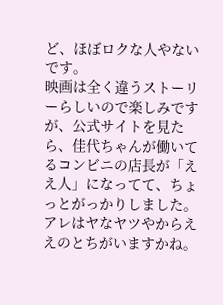ど、ほぼロクな人やないです。
映画は全く違うストーリーらしいので楽しみですが、公式サイトを見たら、佳代ちゃんが働いてるコンビニの店長が「ええ人」になってて、ちょっとがっかりしました。アレはヤなヤツやからええのとちがいますかね。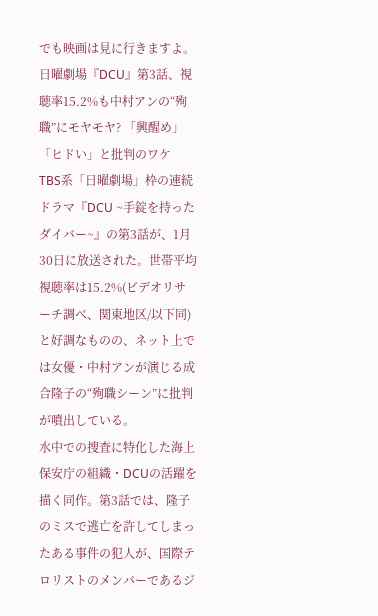でも映画は見に行きますよ。
日曜劇場『DCU』第3話、視聴率15.2%も中村アンの“殉職”にモヤモヤ? 「興醒め」「ヒドい」と批判のワケ
TBS系「日曜劇場」枠の連続ドラマ『DCU ~手錠を持ったダイバー~』の第3話が、1月30日に放送された。世帯平均視聴率は15.2%(ビデオリサーチ調べ、関東地区/以下同)と好調なものの、ネット上では女優・中村アンが演じる成合隆子の“殉職シーン”に批判が噴出している。
水中での捜査に特化した海上保安庁の組織・DCUの活躍を描く同作。第3話では、隆子のミスで逃亡を許してしまったある事件の犯人が、国際テロリストのメンバーであるジ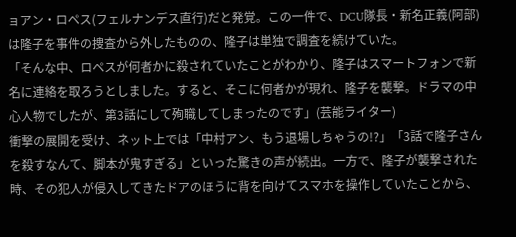ョアン・ロペス(フェルナンデス直行)だと発覚。この一件で、DCU隊長・新名正義(阿部)は隆子を事件の捜査から外したものの、隆子は単独で調査を続けていた。
「そんな中、ロペスが何者かに殺されていたことがわかり、隆子はスマートフォンで新名に連絡を取ろうとしました。すると、そこに何者かが現れ、隆子を襲撃。ドラマの中心人物でしたが、第3話にして殉職してしまったのです」(芸能ライター)
衝撃の展開を受け、ネット上では「中村アン、もう退場しちゃうの!?」「3話で隆子さんを殺すなんて、脚本が鬼すぎる」といった驚きの声が続出。一方で、隆子が襲撃された時、その犯人が侵入してきたドアのほうに背を向けてスマホを操作していたことから、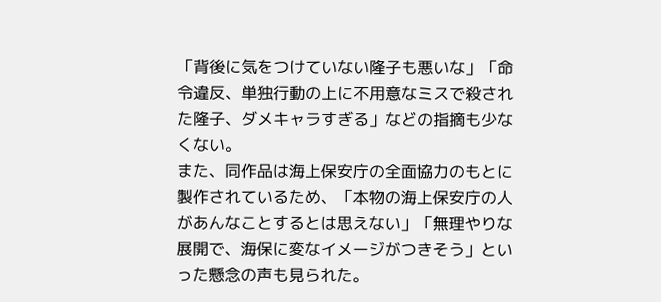「背後に気をつけていない隆子も悪いな」「命令違反、単独行動の上に不用意なミスで殺された隆子、ダメキャラすぎる」などの指摘も少なくない。
また、同作品は海上保安庁の全面協力のもとに製作されているため、「本物の海上保安庁の人があんなことするとは思えない」「無理やりな展開で、海保に変なイメージがつきそう」といった懸念の声も見られた。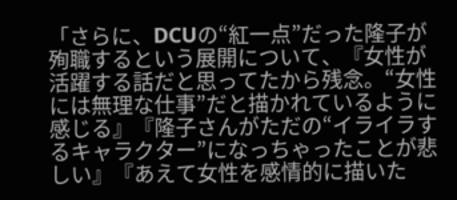「さらに、DCUの“紅一点”だった隆子が殉職するという展開について、『女性が活躍する話だと思ってたから残念。“女性には無理な仕事”だと描かれているように感じる』『隆子さんがただの“イライラするキャラクター”になっちゃったことが悲しい』『あえて女性を感情的に描いた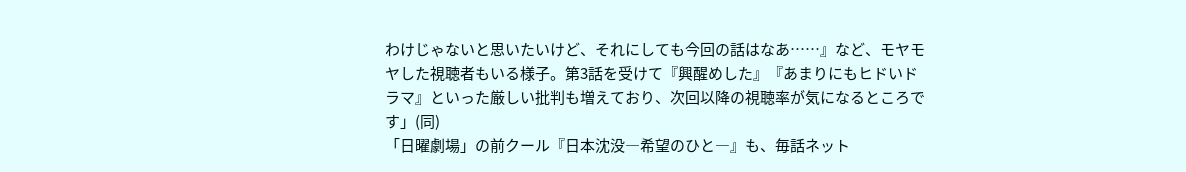わけじゃないと思いたいけど、それにしても今回の話はなあ……』など、モヤモヤした視聴者もいる様子。第3話を受けて『興醒めした』『あまりにもヒドいドラマ』といった厳しい批判も増えており、次回以降の視聴率が気になるところです」(同)
「日曜劇場」の前クール『日本沈没―希望のひと―』も、毎話ネット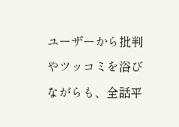ユーザーから批判やツッコミを浴びながらも、全話平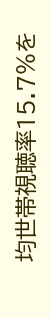均世帯視聴率15.7%を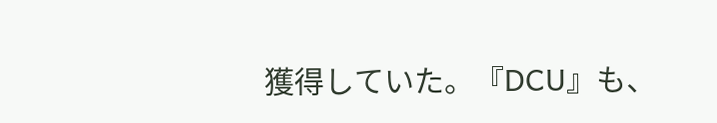獲得していた。『DCU』も、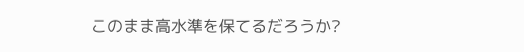このまま高水準を保てるだろうか?